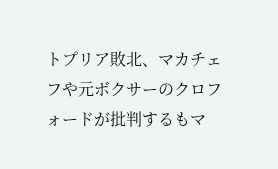トプリア敗北、マカチェフや元ボクサーのクロフォードが批判するもマ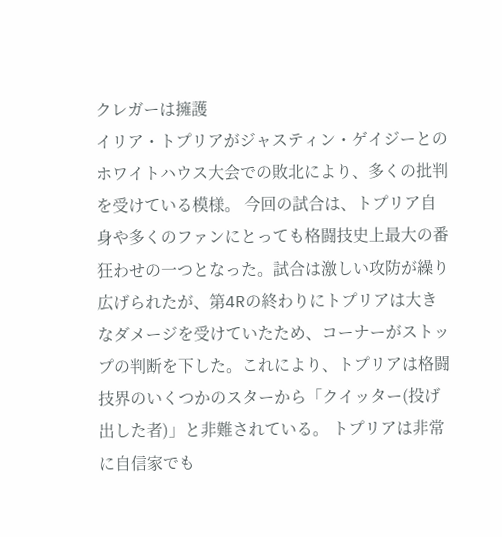クレガーは擁護
イリア・トプリアがジャスティン・ゲイジーとのホワイトハウス大会での敗北により、多くの批判を受けている模様。 今回の試合は、トプリア自身や多くのファンにとっても格闘技史上最大の番狂わせの一つとなった。試合は激しい攻防が繰り広げられたが、第4Rの終わりにトプリアは大きなダメージを受けていたため、コーナーがストップの判断を下した。これにより、トプリアは格闘技界のいくつかのスターから「クイッター(投げ出した者)」と非難されている。 トプリアは非常に自信家でも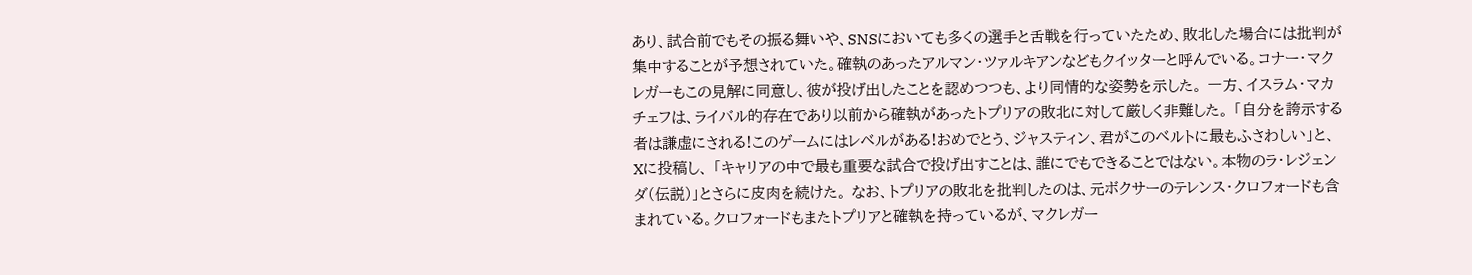あり、試合前でもその振る舞いや、SNSにおいても多くの選手と舌戦を行っていたため、敗北した場合には批判が集中することが予想されていた。確執のあったアルマン・ツァルキアンなどもクイッターと呼んでいる。コナー・マクレガーもこの見解に同意し、彼が投げ出したことを認めつつも、より同情的な姿勢を示した。 一方、イスラム・マカチェフは、ライバル的存在であり以前から確執があったトプリアの敗北に対して厳しく非難した。 「自分を誇示する者は謙虚にされる!このゲームにはレベルがある!おめでとう、ジャスティン、君がこのベルトに最もふさわしい」と、Xに投稿し、 「キャリアの中で最も重要な試合で投げ出すことは、誰にでもできることではない。本物のラ・レジェンダ(伝説)」とさらに皮肉を続けた。 なお、トプリアの敗北を批判したのは、元ボクサーのテレンス・クロフォードも含まれている。クロフォードもまたトプリアと確執を持っているが、マクレガー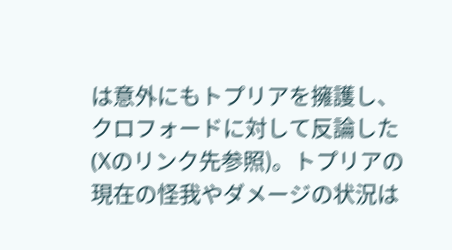は意外にもトプリアを擁護し、クロフォードに対して反論した(Xのリンク先参照)。トプリアの現在の怪我やダメージの状況は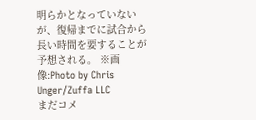明らかとなっていないが、復帰までに試合から長い時間を要することが予想される。 ※画像:Photo by Chris Unger/Zuffa LLC
まだコメ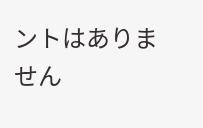ントはありません